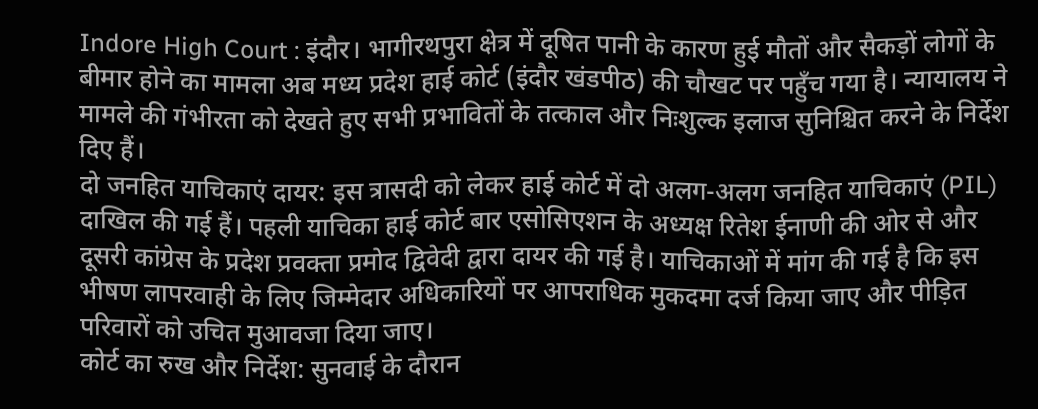Indore High Court : इंदौर। भागीरथपुरा क्षेत्र में दूषित पानी के कारण हुई मौतों और सैकड़ों लोगों के बीमार होने का मामला अब मध्य प्रदेश हाई कोर्ट (इंदौर खंडपीठ) की चौखट पर पहुँच गया है। न्यायालय ने मामले की गंभीरता को देखते हुए सभी प्रभावितों के तत्काल और निःशुल्क इलाज सुनिश्चित करने के निर्देश दिए हैं।
दो जनहित याचिकाएं दायर: इस त्रासदी को लेकर हाई कोर्ट में दो अलग-अलग जनहित याचिकाएं (PIL) दाखिल की गई हैं। पहली याचिका हाई कोर्ट बार एसोसिएशन के अध्यक्ष रितेश ईनाणी की ओर से और दूसरी कांग्रेस के प्रदेश प्रवक्ता प्रमोद द्विवेदी द्वारा दायर की गई है। याचिकाओं में मांग की गई है कि इस भीषण लापरवाही के लिए जिम्मेदार अधिकारियों पर आपराधिक मुकदमा दर्ज किया जाए और पीड़ित परिवारों को उचित मुआवजा दिया जाए।
कोर्ट का रुख और निर्देश: सुनवाई के दौरान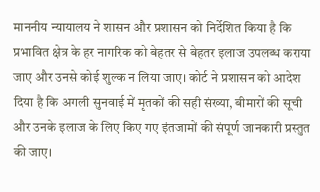माननीय न्यायालय ने शासन और प्रशासन को निर्देशित किया है कि प्रभावित क्षेत्र के हर नागरिक को बेहतर से बेहतर इलाज उपलब्ध कराया जाए और उनसे कोई शुल्क न लिया जाए। कोर्ट ने प्रशासन को आदेश दिया है कि अगली सुनवाई में मृतकों की सही संख्या, बीमारों की सूची और उनके इलाज के लिए किए गए इंतजामों की संपूर्ण जानकारी प्रस्तुत की जाए।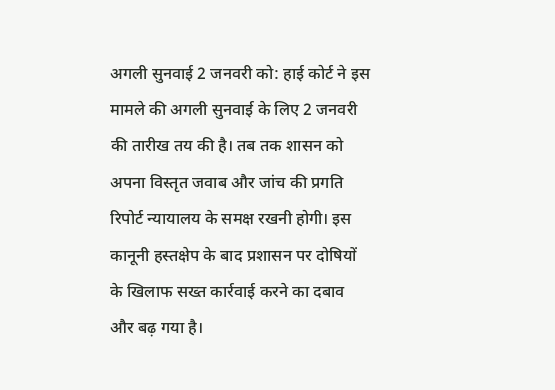अगली सुनवाई 2 जनवरी को: हाई कोर्ट ने इस मामले की अगली सुनवाई के लिए 2 जनवरी की तारीख तय की है। तब तक शासन को अपना विस्तृत जवाब और जांच की प्रगति रिपोर्ट न्यायालय के समक्ष रखनी होगी। इस कानूनी हस्तक्षेप के बाद प्रशासन पर दोषियों के खिलाफ सख्त कार्रवाई करने का दबाव और बढ़ गया है।